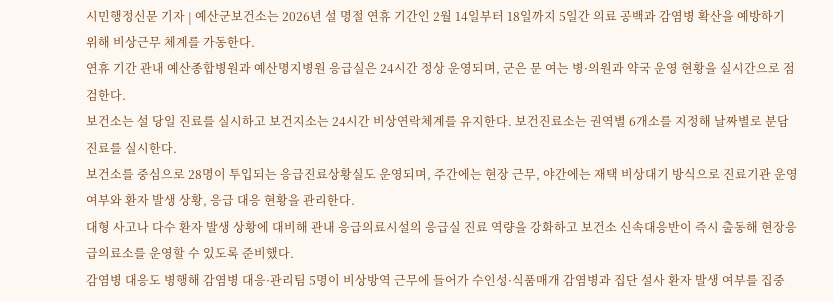시민행정신문 기자 | 예산군보건소는 2026년 설 명절 연휴 기간인 2월 14일부터 18일까지 5일간 의료 공백과 감염병 확산을 예방하기 위해 비상근무 체계를 가동한다.
연휴 기간 관내 예산종합병원과 예산명지병원 응급실은 24시간 정상 운영되며, 군은 문 여는 병·의원과 약국 운영 현황을 실시간으로 점검한다.
보건소는 설 당일 진료를 실시하고 보건지소는 24시간 비상연락체계를 유지한다. 보건진료소는 권역별 6개소를 지정해 날짜별로 분담 진료를 실시한다.
보건소를 중심으로 28명이 투입되는 응급진료상황실도 운영되며, 주간에는 현장 근무, 야간에는 재택 비상대기 방식으로 진료기관 운영 여부와 환자 발생 상황, 응급 대응 현황을 관리한다.
대형 사고나 다수 환자 발생 상황에 대비해 관내 응급의료시설의 응급실 진료 역량을 강화하고 보건소 신속대응반이 즉시 출동해 현장응급의료소를 운영할 수 있도록 준비했다.
감염병 대응도 병행해 감염병 대응·관리팀 5명이 비상방역 근무에 들어가 수인성·식품매개 감염병과 집단 설사 환자 발생 여부를 집중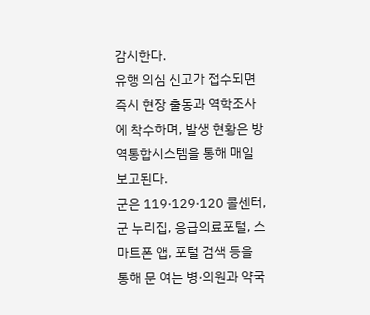감시한다.
유행 의심 신고가 접수되면 즉시 현장 출동과 역학조사에 착수하며, 발생 현황은 방역통합시스템을 통해 매일 보고된다.
군은 119·129·120 콜센터, 군 누리집, 응급의료포털, 스마트폰 앱, 포털 검색 등을 통해 문 여는 병·의원과 약국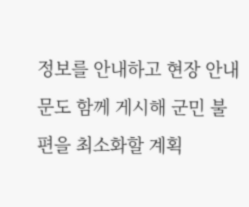정보를 안내하고 현장 안내문도 함께 게시해 군민 불편을 최소화할 계획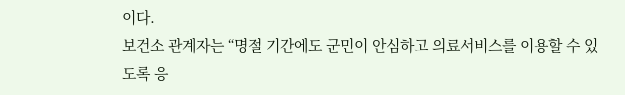이다.
보건소 관계자는 “명절 기간에도 군민이 안심하고 의료서비스를 이용할 수 있도록 응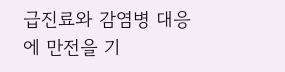급진료와 감염병 대응에 만전을 기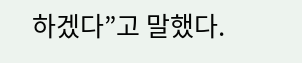하겠다”고 말했다.